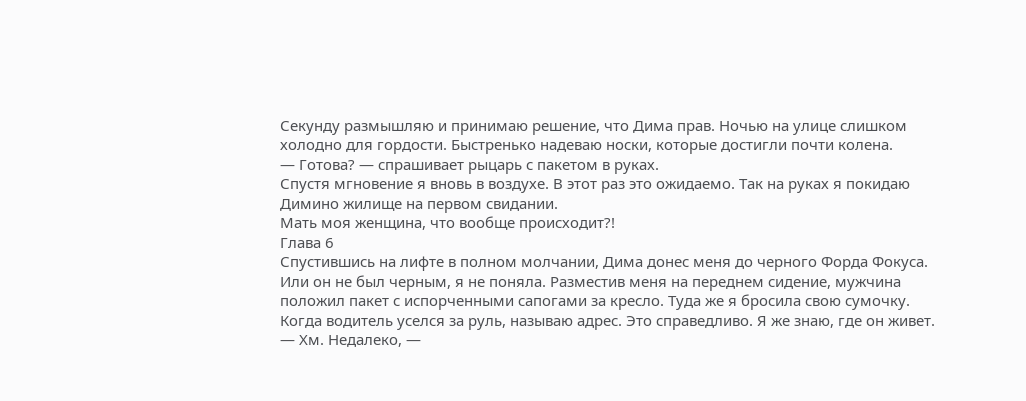Секунду размышляю и принимаю решение, что Дима прав. Ночью на улице слишком холодно для гордости. Быстренько надеваю носки, которые достигли почти колена.
— Готова? — спрашивает рыцарь с пакетом в руках.
Спустя мгновение я вновь в воздухе. В этот раз это ожидаемо. Так на руках я покидаю Димино жилище на первом свидании.
Мать моя женщина, что вообще происходит?!
Глава 6
Спустившись на лифте в полном молчании, Дима донес меня до черного Форда Фокуса. Или он не был черным, я не поняла. Разместив меня на переднем сидение, мужчина положил пакет с испорченными сапогами за кресло. Туда же я бросила свою сумочку.
Когда водитель уселся за руль, называю адрес. Это справедливо. Я же знаю, где он живет.
— Хм. Недалеко, —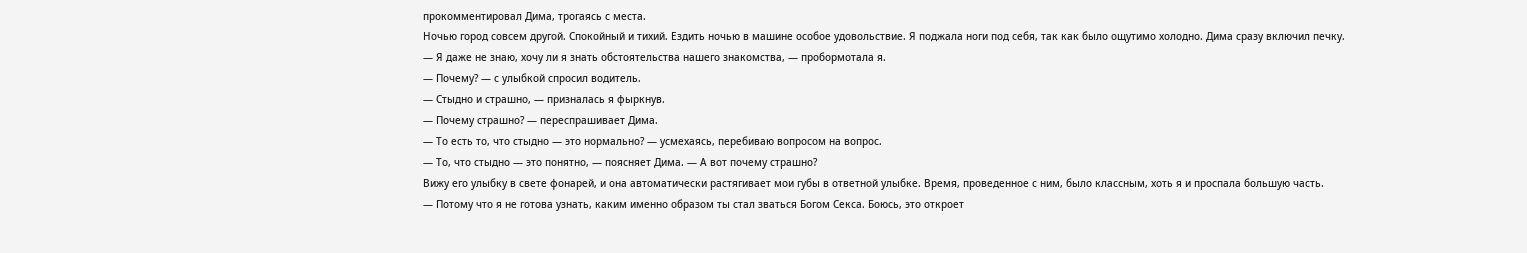прокомментировал Дима, трогаясь с места.
Ночью город совсем другой. Спокойный и тихий. Ездить ночью в машине особое удовольствие. Я поджала ноги под себя, так как было ощутимо холодно. Дима сразу включил печку.
— Я даже не знаю, хочу ли я знать обстоятельства нашего знакомства, — пробормотала я.
— Почему? — с улыбкой спросил водитель.
— Стыдно и страшно, — призналась я фыркнув.
— Почему страшно? — переспрашивает Дима.
— То есть то, что стыдно — это нормально? — усмехаясь, перебиваю вопросом на вопрос.
— То, что стыдно — это понятно, — поясняет Дима. — А вот почему страшно?
Вижу его улыбку в свете фонарей, и она автоматически растягивает мои губы в ответной улыбке. Время, проведенное с ним, было классным, хоть я и проспала большую часть.
— Потому что я не готова узнать, каким именно образом ты стал зваться Богом Секса. Боюсь, это откроет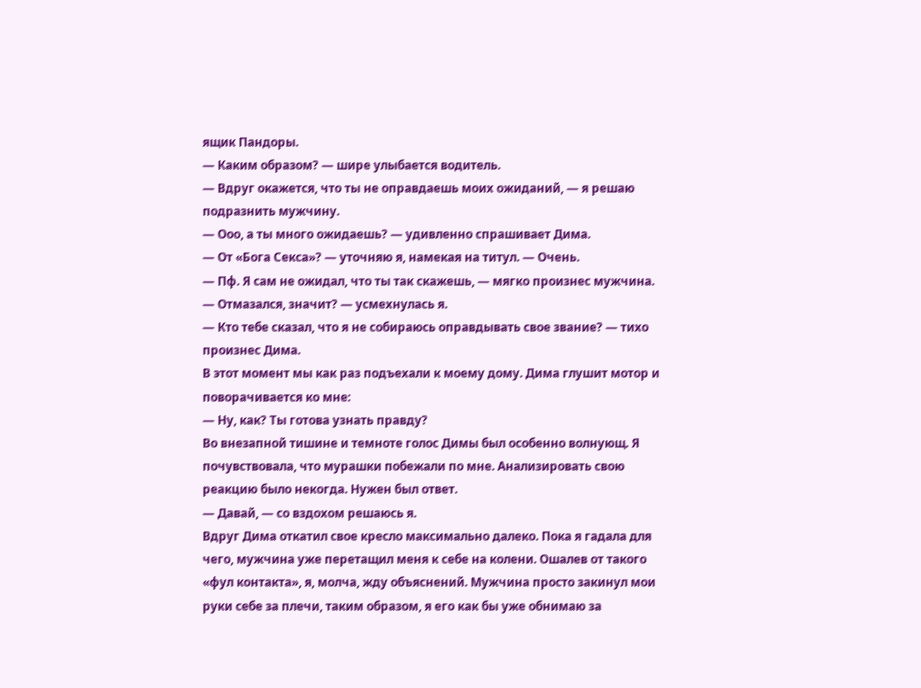ящик Пандоры.
— Каким образом? — шире улыбается водитель.
— Вдруг окажется, что ты не оправдаешь моих ожиданий, — я решаю подразнить мужчину.
— Ооо, а ты много ожидаешь? — удивленно спрашивает Дима.
— От «Бога Секса»? — уточняю я, намекая на титул. — Очень.
— Пф. Я сам не ожидал, что ты так скажешь, — мягко произнес мужчина.
— Отмазался, значит? — усмехнулась я.
— Кто тебе сказал, что я не собираюсь оправдывать свое звание? — тихо произнес Дима.
В этот момент мы как раз подъехали к моему дому. Дима глушит мотор и поворачивается ко мне:
— Ну, как? Ты готова узнать правду?
Во внезапной тишине и темноте голос Димы был особенно волнующ. Я почувствовала, что мурашки побежали по мне. Анализировать свою реакцию было некогда. Нужен был ответ.
— Давай, — со вздохом решаюсь я.
Вдруг Дима откатил свое кресло максимально далеко. Пока я гадала для чего, мужчина уже перетащил меня к себе на колени. Ошалев от такого «фул контакта», я, молча, жду объяснений. Мужчина просто закинул мои руки себе за плечи, таким образом, я его как бы уже обнимаю за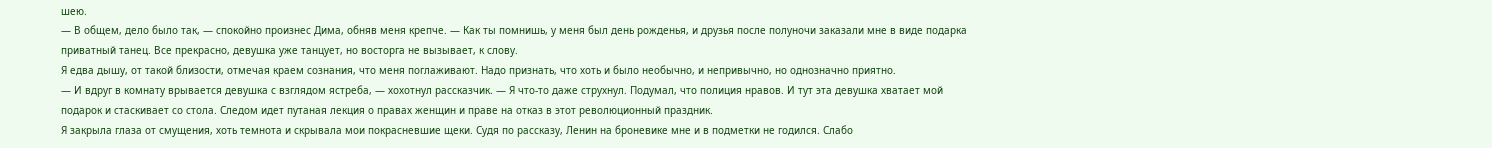шею.
— В общем, дело было так, — спокойно произнес Дима, обняв меня крепче. — Как ты помнишь, у меня был день рожденья, и друзья после полуночи заказали мне в виде подарка приватный танец. Все прекрасно, девушка уже танцует, но восторга не вызывает, к слову.
Я едва дышу, от такой близости, отмечая краем сознания, что меня поглаживают. Надо признать, что хоть и было необычно, и непривычно, но однозначно приятно.
— И вдруг в комнату врывается девушка с взглядом ястреба, — хохотнул рассказчик. — Я что-то даже струхнул. Подумал, что полиция нравов. И тут эта девушка хватает мой подарок и стаскивает со стола. Следом идет путаная лекция о правах женщин и праве на отказ в этот революционный праздник.
Я закрыла глаза от смущения, хоть темнота и скрывала мои покрасневшие щеки. Судя по рассказу, Ленин на броневике мне и в подметки не годился. Слабо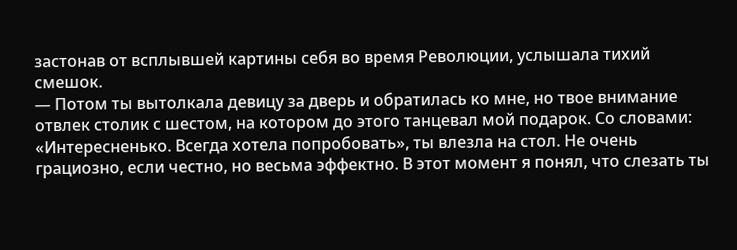застонав от всплывшей картины себя во время Революции, услышала тихий смешок.
— Потом ты вытолкала девицу за дверь и обратилась ко мне, но твое внимание отвлек столик с шестом, на котором до этого танцевал мой подарок. Со словами: «Интересненько. Всегда хотела попробовать», ты влезла на стол. Не очень грациозно, если честно, но весьма эффектно. В этот момент я понял, что слезать ты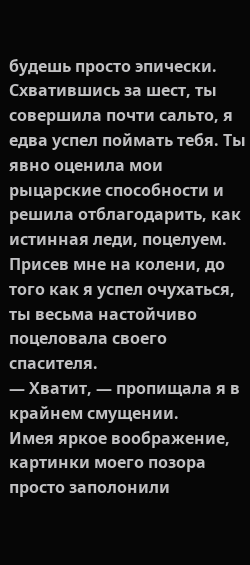будешь просто эпически. Схватившись за шест, ты совершила почти сальто, я едва успел поймать тебя. Ты явно оценила мои рыцарские способности и решила отблагодарить, как истинная леди, поцелуем. Присев мне на колени, до того как я успел очухаться, ты весьма настойчиво поцеловала своего спасителя.
— Хватит, — пропищала я в крайнем смущении.
Имея яркое воображение, картинки моего позора просто заполонили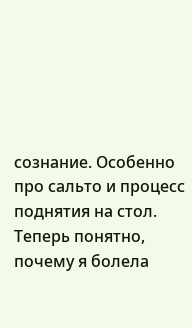сознание. Особенно про сальто и процесс поднятия на стол. Теперь понятно, почему я болела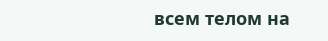всем телом на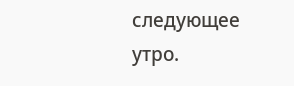следующее утро.